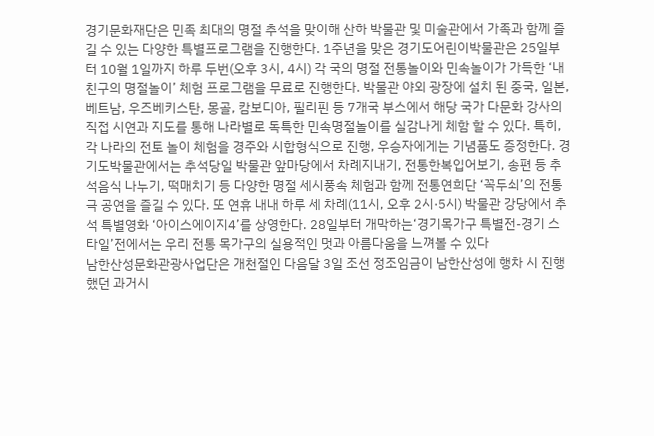경기문화재단은 민족 최대의 명절 추석을 맞이해 산하 박물관 및 미술관에서 가족과 함께 즐길 수 있는 다양한 특별프로그램을 진행한다. 1주년을 맞은 경기도어린이박물관은 25일부터 10월 1일까지 하루 두번(오후 3시, 4시) 각 국의 명절 전통놀이와 민속놀이가 가득한 ‘내친구의 명절놀이’ 체험 프로그램을 무료로 진행한다. 박물관 야외 광장에 설치 된 중국, 일본, 베트남, 우즈베키스탄, 몽골, 캄보디아, 필리핀 등 7개국 부스에서 해당 국가 다문화 강사의 직접 시연과 지도를 통해 나라별로 독특한 민속명절놀이를 실감나게 체함 할 수 있다. 특히, 각 나라의 전토 놀이 체험을 경주와 시합형식으로 진행, 우승자에게는 기념품도 증정한다. 경기도박물관에서는 추석당일 박물관 앞마당에서 차례지내기, 전통한복입어보기, 송편 등 추석음식 나누기, 떡매치기 등 다양한 명절 세시풍속 체험과 함께 전통연희단 ‘꼭두쇠’의 전통극 공연을 즐길 수 있다. 또 연휴 내내 하루 세 차례(11시, 오후 2시·5시) 박물관 강당에서 추석 특별영화 ‘아이스에이지4’를 상영한다. 28일부터 개막하는‘경기목가구 특별전-경기 스타일’전에서는 우리 전통 목가구의 실용적인 멋과 아름다움을 느껴볼 수 있다
남한산성문화관광사업단은 개천절인 다음달 3일 조선 정조임금이 남한산성에 행차 시 진행했던 과거시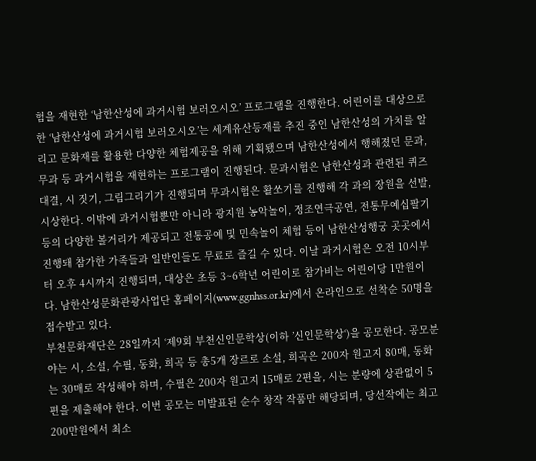험을 재현한 ‘남한산성에 과거시험 보러오시오’ 프로그램을 진행한다. 어린이를 대상으로 한 ‘남한산성에 과거시험 보러오시오’는 세계유산등재를 추진 중인 남한산성의 가치를 알리고 문화재를 활용한 다양한 체험제공을 위해 기획됐으며 남한산성에서 행해졌던 문과, 무과 등 과거시험을 재현하는 프로그램이 진행된다. 문과시험은 남한산성과 관련된 퀴즈대결, 시 짓기, 그림그리기가 진행되며 무과시험은 활쏘기를 진행해 각 과의 장원을 선발, 시상한다. 이밖에 과거시험뿐만 아니라 광지원 농악놀이, 정조연극공연, 전통무예십팔기 등의 다양한 볼거리가 제공되고 전통공예 및 민속놀이 체험 등이 남한산성행궁 곳곳에서 진행돼 참가한 가족들과 일반인들도 무료로 즐길 수 있다. 이날 과거시험은 오전 10시부터 오후 4시까지 진행되며, 대상은 초등 3~6학년 어린이로 참가비는 어린이당 1만원이다. 남한산성문화관광사업단 홈페이지(www.ggnhss.or.kr)에서 온라인으로 선착순 50명을 접수받고 있다.
부천문화재단은 28일까지 ‘제9회 부천신인문학상(이하 ’신인문학상‘)을 공모한다. 공모분야는 시, 소설, 수필, 동화, 희곡 등 총5개 장르로 소설, 희곡은 200자 원고지 80매, 동화는 30매로 작성해야 하며, 수필은 200자 원고지 15매로 2편을, 시는 분량에 상관없이 5편을 제출해야 한다. 이번 공모는 미발표된 순수 창작 작품만 해당되며, 당선작에는 최고 200만원에서 최소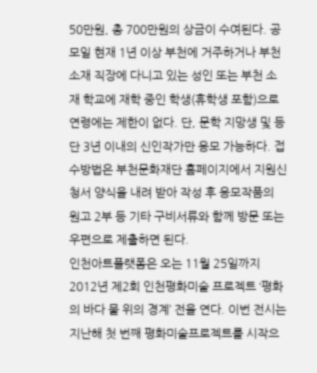50만원, 총 700만원의 상금이 수여된다. 공모일 현재 1년 이상 부천에 거주하거나 부천 소재 직장에 다니고 있는 성인 또는 부천 소재 학교에 재학 중인 학생(휴학생 포함)으로 연령에는 제한이 없다. 단, 문학 지망생 및 등단 3년 이내의 신인작가만 응모 가능하다. 접수방법은 부천문화재단 홈페이지에서 지원신청서 양식을 내려 받아 작성 후 응모작품의 원고 2부 등 기타 구비서류와 함께 방문 또는 우편으로 제출하면 된다.
인천아트플랫폼은 오는 11월 25일까지 2012년 제2회 인천평화미술 프로젝트 ‘평화의 바다 물 위의 경계’ 전을 연다. 이번 전시는 지난해 첫 번째 평화미술프로젝트를 시작으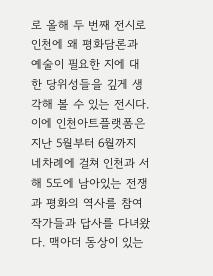로 올해 두 번째 전시로 인천에 왜 평화담론과 예술이 필요한 지에 대한 당위성들을 깊게 생각해 볼 수 있는 전시다. 이에 인천아트플랫폼은 지난 5월부터 6월까지 네차례에 걸쳐 인천과 서해 5도에 남아있는 전쟁과 평화의 역사를 참여작가들과 답사를 다녀왔다. 맥아더 동상이 있는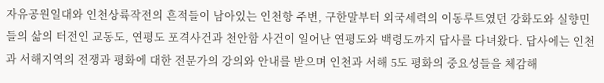자유공원일대와 인천상륙작전의 흔적들이 남아있는 인천항 주변, 구한말부터 외국세력의 이동루트였던 강화도와 실향민들의 삶의 터전인 교동도, 연평도 포격사건과 천안함 사건이 일어난 연평도와 백령도까지 답사를 다녀왔다. 답사에는 인천과 서해지역의 전쟁과 평화에 대한 전문가의 강의와 안내를 받으며 인천과 서해 5도 평화의 중요성들을 체감해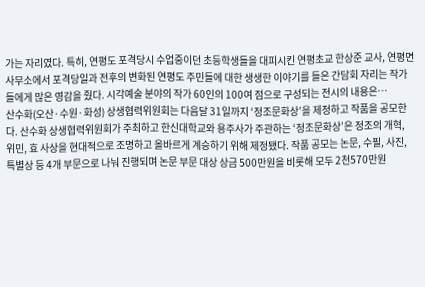가는 자리였다. 특히, 연평도 포격당시 수업중이던 초등학생들을 대피시킨 연평초교 한상준 교사, 연평면사무소에서 포격당일과 전후의 변화된 연평도 주민들에 대한 생생한 이야기를 들은 간담회 자리는 작가들에게 많은 영감을 줬다. 시각예술 분야의 작가 60인의 100여 점으로 구성되는 전시의 내용은…
산수화(오산·수원·화성) 상생협력위원회는 다음달 31일까지 ‘정조문화상’을 제정하고 작품을 공모한다. 산수화 상생협력위원회가 주최하고 한신대학교와 용주사가 주관하는 ‘정조문화상’은 정조의 개혁, 위민, 효 사상을 현대적으로 조명하고 올바르게 계승하기 위해 제정됐다. 작품 공모는 논문, 수필, 사진, 특별상 등 4개 부문으로 나눠 진행되며 논문 부문 대상 상금 500만원을 비롯해 모두 2천570만원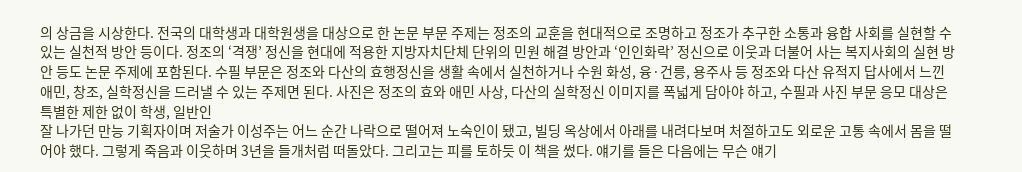의 상금을 시상한다. 전국의 대학생과 대학원생을 대상으로 한 논문 부문 주제는 정조의 교훈을 현대적으로 조명하고 정조가 추구한 소통과 융합 사회를 실현할 수 있는 실천적 방안 등이다. 정조의 ‘격쟁’ 정신을 현대에 적용한 지방자치단체 단위의 민원 해결 방안과 ‘인인화락’ 정신으로 이웃과 더불어 사는 복지사회의 실현 방안 등도 논문 주제에 포함된다. 수필 부문은 정조와 다산의 효행정신을 생활 속에서 실천하거나 수원 화성, 융·건릉, 용주사 등 정조와 다산 유적지 답사에서 느낀 애민, 창조, 실학정신을 드러낼 수 있는 주제면 된다. 사진은 정조의 효와 애민 사상, 다산의 실학정신 이미지를 폭넓게 담아야 하고, 수필과 사진 부문 응모 대상은 특별한 제한 없이 학생, 일반인
잘 나가던 만능 기획자이며 저술가 이성주는 어느 순간 나락으로 떨어져 노숙인이 됐고, 빌딩 옥상에서 아래를 내려다보며 처절하고도 외로운 고통 속에서 몸을 떨어야 했다. 그렇게 죽음과 이웃하며 3년을 들개처럼 떠돌았다. 그리고는 피를 토하듯 이 책을 썼다. 얘기를 들은 다음에는 무슨 얘기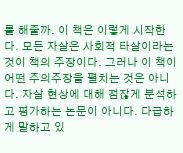를 해줄까. 이 책은 이렇게 시작한다. 모든 자살은 사회적 타살이라는 것이 책의 주장이다. 그러나 이 책이 어떤 주의주장을 펼치는 것은 아니다. 자살 현상에 대해 점잖게 분석하고 평가하는 논문이 아니다. 다급하게 말하고 있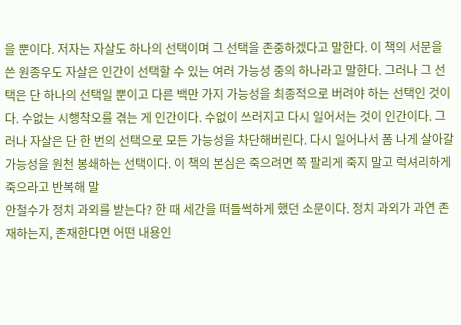을 뿐이다. 저자는 자살도 하나의 선택이며 그 선택을 존중하겠다고 말한다. 이 책의 서문을 쓴 원종우도 자살은 인간이 선택할 수 있는 여러 가능성 중의 하나라고 말한다. 그러나 그 선택은 단 하나의 선택일 뿐이고 다른 백만 가지 가능성을 최종적으로 버려야 하는 선택인 것이다. 수없는 시행착오를 겪는 게 인간이다. 수없이 쓰러지고 다시 일어서는 것이 인간이다. 그러나 자살은 단 한 번의 선택으로 모든 가능성을 차단해버린다. 다시 일어나서 폼 나게 살아갈 가능성을 원천 봉쇄하는 선택이다. 이 책의 본심은 죽으려면 쪽 팔리게 죽지 말고 럭셔리하게 죽으라고 반복해 말
안철수가 정치 과외를 받는다? 한 때 세간을 떠들썩하게 했던 소문이다. 정치 과외가 과연 존재하는지, 존재한다면 어떤 내용인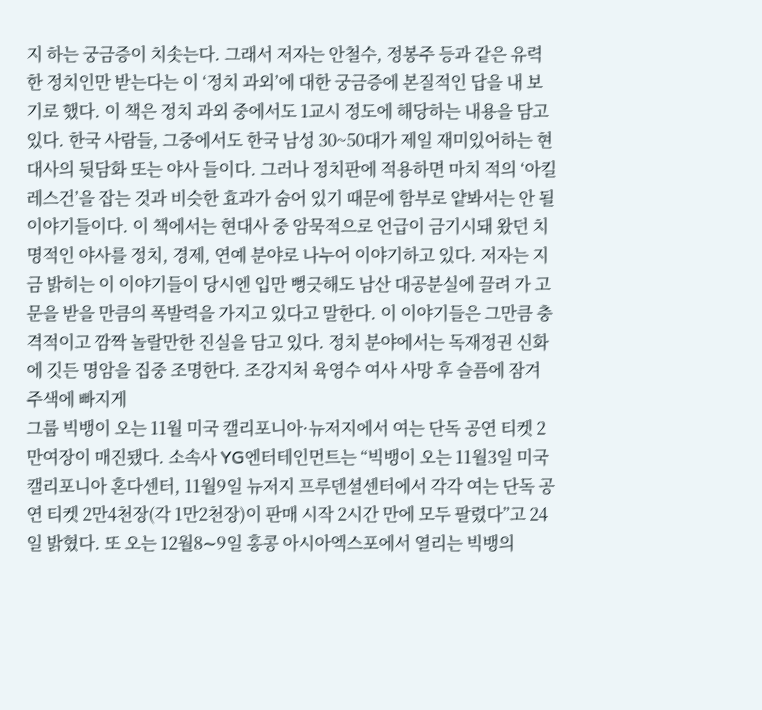지 하는 궁금증이 치솟는다. 그래서 저자는 안철수, 정봉주 등과 같은 유력한 정치인만 받는다는 이 ‘정치 과외’에 대한 궁금증에 본질적인 답을 내 보기로 했다. 이 책은 정치 과외 중에서도 1교시 정도에 해당하는 내용을 담고 있다. 한국 사람들, 그중에서도 한국 남성 30~50대가 제일 재미있어하는 현대사의 뒷담화 또는 야사 들이다. 그러나 정치판에 적용하면 마치 적의 ‘아킬레스건’을 잡는 것과 비슷한 효과가 숨어 있기 때문에 함부로 얕봐서는 안 될 이야기들이다. 이 책에서는 현대사 중 암묵적으로 언급이 금기시돼 왔던 치명적인 야사를 정치, 경제, 연예 분야로 나누어 이야기하고 있다. 저자는 지금 밝히는 이 이야기들이 당시엔 입만 뻥긋해도 남산 대공분실에 끌려 가 고문을 받을 만큼의 폭발력을 가지고 있다고 말한다. 이 이야기들은 그만큼 충격적이고 깜짝 놀랄만한 진실을 담고 있다. 정치 분야에서는 독재정권 신화에 깃든 명암을 집중 조명한다. 조강지처 육영수 여사 사망 후 슬픔에 잠겨 주색에 빠지게
그룹 빅뱅이 오는 11월 미국 캘리포니아·뉴저지에서 여는 단독 공연 티켓 2만여장이 매진됐다. 소속사 YG엔터테인먼트는 “빅뱅이 오는 11월3일 미국 캘리포니아 혼다센터, 11월9일 뉴저지 프루덴셜센터에서 각각 여는 단독 공연 티켓 2만4천장(각 1만2천장)이 판매 시작 2시간 만에 모두 팔렸다”고 24일 밝혔다. 또 오는 12월8∼9일 홍콩 아시아엑스포에서 열리는 빅뱅의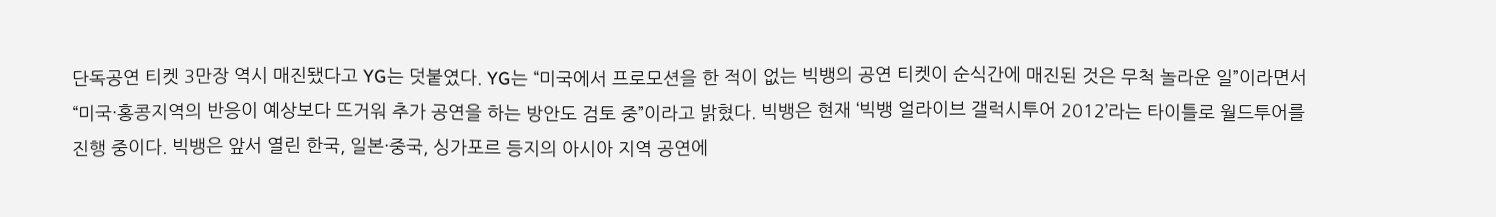단독공연 티켓 3만장 역시 매진됐다고 YG는 덧붙였다. YG는 “미국에서 프로모션을 한 적이 없는 빅뱅의 공연 티켓이 순식간에 매진된 것은 무척 놀라운 일”이라면서 “미국·홍콩지역의 반응이 예상보다 뜨거워 추가 공연을 하는 방안도 검토 중”이라고 밝혔다. 빅뱅은 현재 ‘빅뱅 얼라이브 갤럭시투어 2012’라는 타이틀로 월드투어를 진행 중이다. 빅뱅은 앞서 열린 한국, 일본·중국, 싱가포르 등지의 아시아 지역 공연에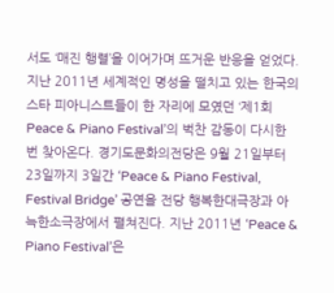서도 ‘매진 행렬’을 이어가며 뜨거운 반응을 얻었다.
지난 2011년 세계적인 명성을 떨치고 있는 한국의 스타 피아니스트들이 한 자리에 모였던 ‘제1회 Peace & Piano Festival’의 벅찬 감동이 다시한 번 찾아온다. 경기도문화의전당은 9월 21일부터 23일까지 3일간 ‘Peace & Piano Festival, Festival Bridge’ 공연을 전당 행복한대극장과 아늑한소극장에서 펼쳐진다. 지난 2011년 ‘Peace & Piano Festival’은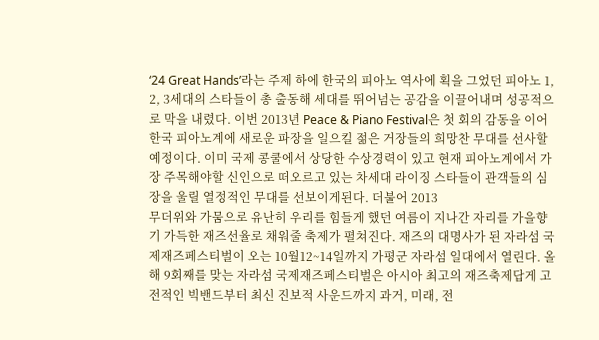‘24 Great Hands’라는 주제 하에 한국의 피아노 역사에 획을 그었던 피아노 1, 2, 3세대의 스타들이 총 출동해 세대를 뛰어넘는 공감을 이끌어내며 성공적으로 막을 내렸다. 이번 2013년 Peace & Piano Festival은 첫 회의 감동을 이어 한국 피아노계에 새로운 파장을 일으킬 젊은 거장들의 희망찬 무대를 선사할 예정이다. 이미 국제 콩쿨에서 상당한 수상경력이 있고 현재 피아노계에서 가장 주목해야할 신인으로 떠오르고 있는 차세대 라이징 스타들이 관객들의 심장을 울릴 열정적인 무대를 선보이게된다. 더불어 2013
무더위와 가뭄으로 유난히 우리를 힘들게 했던 여름이 지나간 자리를 가을향기 가득한 재즈선율로 채워줄 축제가 펼쳐진다. 재즈의 대명사가 된 자라섬 국제재즈페스티벌이 오는 10월12~14일까지 가평군 자라섬 일대에서 열린다. 올해 9회째를 맞는 자라섬 국제재즈페스티벌은 아시아 최고의 재즈축제답게 고전적인 빅밴드부터 최신 진보적 사운드까지 과거, 미래, 전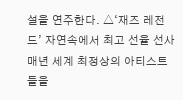설을 연주한다. △‘재즈 레전드’ 자연속에서 최고 선율 선사 매년 세계 최정상의 아티스트들을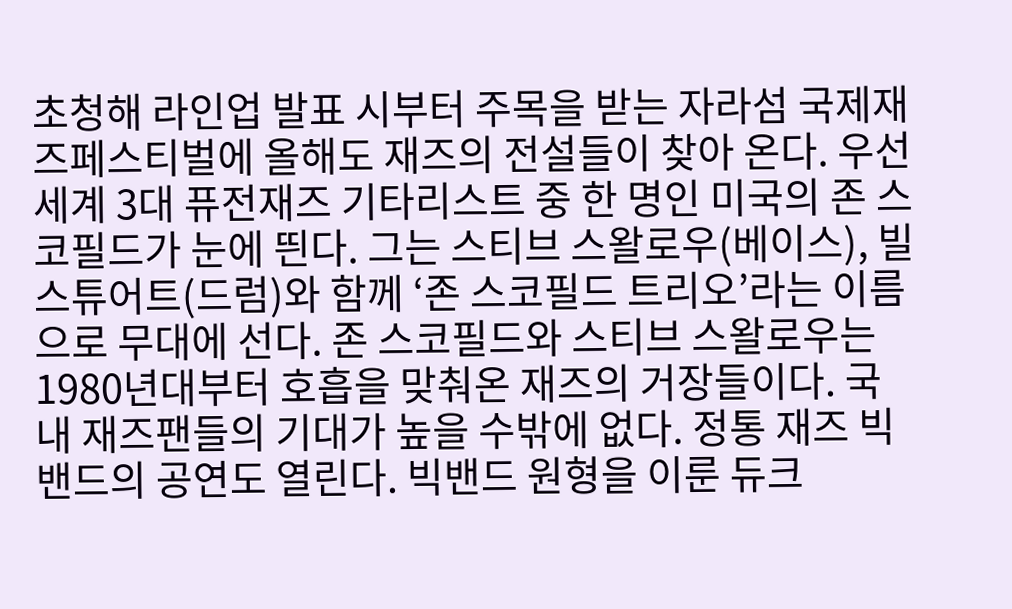초청해 라인업 발표 시부터 주목을 받는 자라섬 국제재즈페스티벌에 올해도 재즈의 전설들이 찾아 온다. 우선 세계 3대 퓨전재즈 기타리스트 중 한 명인 미국의 존 스코필드가 눈에 띈다. 그는 스티브 스왈로우(베이스), 빌 스튜어트(드럼)와 함께 ‘존 스코필드 트리오’라는 이름으로 무대에 선다. 존 스코필드와 스티브 스왈로우는 1980년대부터 호흡을 맞춰온 재즈의 거장들이다. 국내 재즈팬들의 기대가 높을 수밖에 없다. 정통 재즈 빅밴드의 공연도 열린다. 빅밴드 원형을 이룬 듀크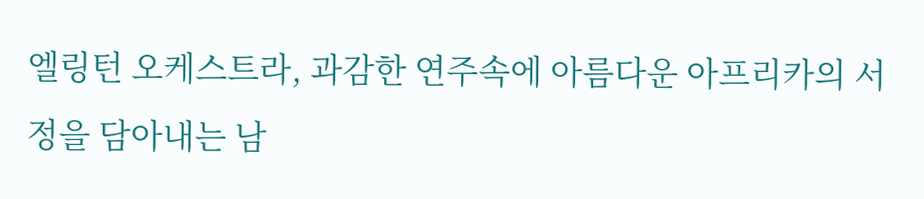엘링턴 오케스트라, 과감한 연주속에 아름다운 아프리카의 서정을 담아내는 남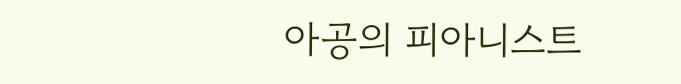아공의 피아니스트